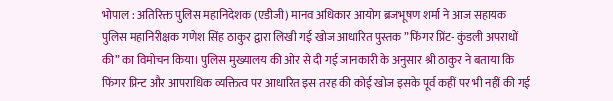भोपाल : अतिरिक्त पुलिस महानिदेशक (एडीजी) मानव अधिकार आयोग ब्रजभूषण शर्मा ने आज सहायक पुलिस महानिरीक्षक गणेश सिंह ठाकुर द्वारा लिखी गई खोज आधारित पुस्तक ”फिंगर प्रिंट- कुंडली अपराधों की” का विमोचन किया। पुलिस मुख्यालय की ओर से दी गई जानकारी के अनुसार श्री ठाकुर ने बताया कि फिंगर प्रिन्ट और आपराधिक व्यक्तित्व पर आधारित इस तरह की कोई खोज इसके पूर्व कहीं पर भी नहीं की गई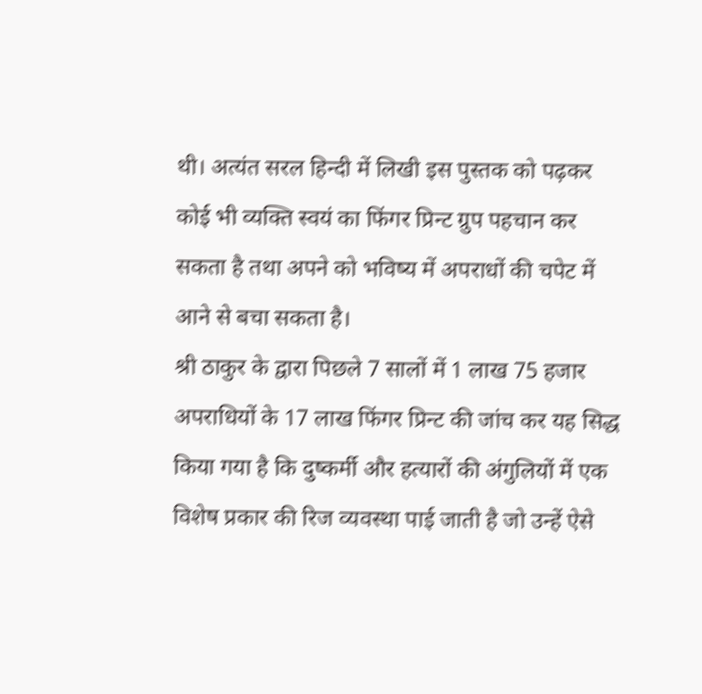थी। अत्यंत सरल हिन्दी में लिखी इस पुस्तक को पढ़कर कोई भी व्यक्ति स्वयं का फिंगर प्रिन्ट ग्रुप पहचान कर सकता है तथा अपने को भविष्य में अपराधों की चपेट में आने से बचा सकता है।
श्री ठाकुर के द्वारा पिछले 7 सालों में 1 लाख 75 हजार अपराधियों के 17 लाख फिंगर प्रिन्ट की जांच कर यह सिद्ध किया गया है कि दुष्कर्मी और हत्यारों की अंगुलियों में एक विशेष प्रकार की रिज व्यवस्था पाई जाती है जो उन्हें ऐसे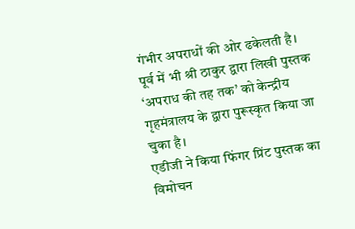गंभीर अपराधों की ओर ढकेलती है। पूर्व में भी श्री ठाकुर द्वारा लिखी पुस्तक ‘अपराध की तह तक’ को केन्द्रीय गृहमंत्रालय के द्वारा पुरूस्कृत किया जा चुका है।
एडीजी ने किया फिंगर प्रिंट पुस्तक का विमोचन